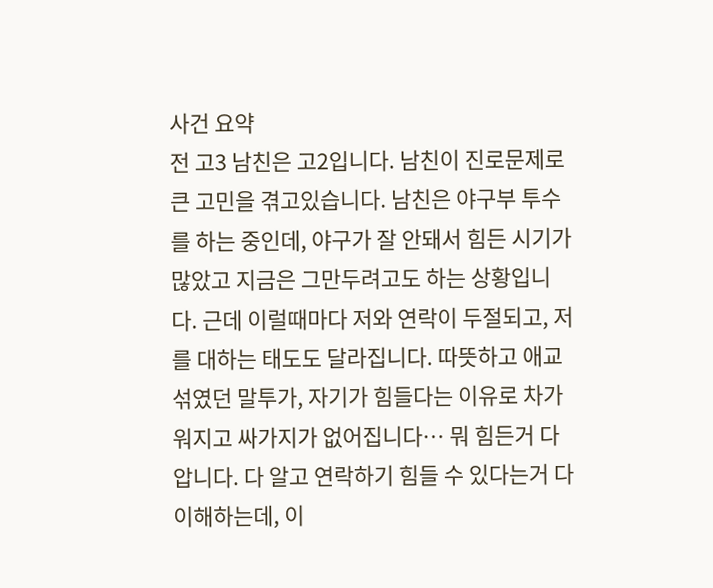사건 요약
전 고3 남친은 고2입니다. 남친이 진로문제로 큰 고민을 겪고있습니다. 남친은 야구부 투수를 하는 중인데, 야구가 잘 안돼서 힘든 시기가 많았고 지금은 그만두려고도 하는 상황입니다. 근데 이럴때마다 저와 연락이 두절되고, 저를 대하는 태도도 달라집니다. 따뜻하고 애교섞였던 말투가, 자기가 힘들다는 이유로 차가워지고 싸가지가 없어집니다… 뭐 힘든거 다 압니다. 다 알고 연락하기 힘들 수 있다는거 다 이해하는데, 이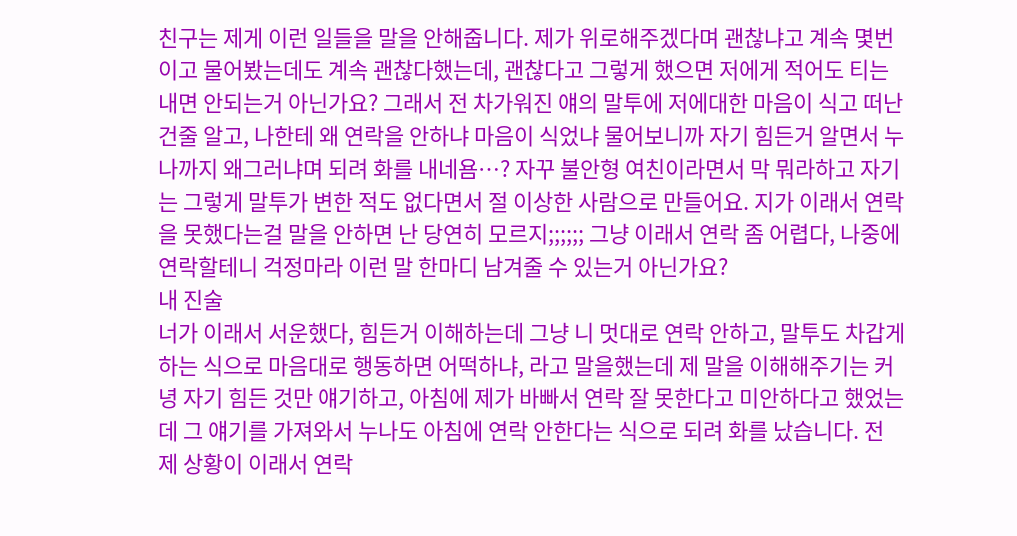친구는 제게 이런 일들을 말을 안해줍니다. 제가 위로해주겠다며 괜찮냐고 계속 몇번이고 물어봤는데도 계속 괜찮다했는데, 괜찮다고 그렇게 했으면 저에게 적어도 티는 내면 안되는거 아닌가요? 그래서 전 차가워진 얘의 말투에 저에대한 마음이 식고 떠난건줄 알고, 나한테 왜 연락을 안하냐 마음이 식었냐 물어보니까 자기 힘든거 알면서 누나까지 왜그러냐며 되려 화를 내네욤…? 자꾸 불안형 여친이라면서 막 뭐라하고 자기는 그렇게 말투가 변한 적도 없다면서 절 이상한 사람으로 만들어요. 지가 이래서 연락을 못했다는걸 말을 안하면 난 당연히 모르지;;;;;; 그냥 이래서 연락 좀 어렵다, 나중에 연락할테니 걱정마라 이런 말 한마디 남겨줄 수 있는거 아닌가요?
내 진술
너가 이래서 서운했다, 힘든거 이해하는데 그냥 니 멋대로 연락 안하고, 말투도 차갑게 하는 식으로 마음대로 행동하면 어떡하냐, 라고 말을했는데 제 말을 이해해주기는 커녕 자기 힘든 것만 얘기하고, 아침에 제가 바빠서 연락 잘 못한다고 미안하다고 했었는데 그 얘기를 가져와서 누나도 아침에 연락 안한다는 식으로 되려 화를 났습니다. 전 제 상황이 이래서 연락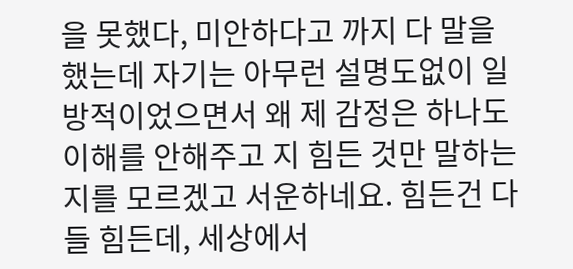을 못했다, 미안하다고 까지 다 말을 했는데 자기는 아무런 설명도없이 일방적이었으면서 왜 제 감정은 하나도 이해를 안해주고 지 힘든 것만 말하는지를 모르겠고 서운하네요. 힘든건 다들 힘든데, 세상에서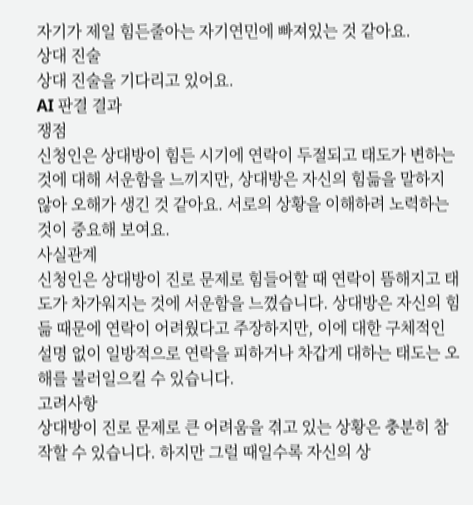자기가 제일 힘든줄아는 자기연민에 빠져있는 것 같아요.
상대 진술
상대 진술을 기다리고 있어요.
AI 판결 결과
쟁점
신청인은 상대방이 힘든 시기에 연락이 두절되고 태도가 변하는 것에 대해 서운함을 느끼지만, 상대방은 자신의 힘듦을 말하지 않아 오해가 생긴 것 같아요. 서로의 상황을 이해하려 노력하는 것이 중요해 보여요.
사실관계
신청인은 상대방이 진로 문제로 힘들어할 때 연락이 뜸해지고 태도가 차가워지는 것에 서운함을 느꼈습니다. 상대방은 자신의 힘듦 때문에 연락이 어려웠다고 주장하지만, 이에 대한 구체적인 설명 없이 일방적으로 연락을 피하거나 차갑게 대하는 태도는 오해를 불러일으킬 수 있습니다.
고려사항
상대방이 진로 문제로 큰 어려움을 겪고 있는 상황은 충분히 참작할 수 있습니다. 하지만 그럴 때일수록 자신의 상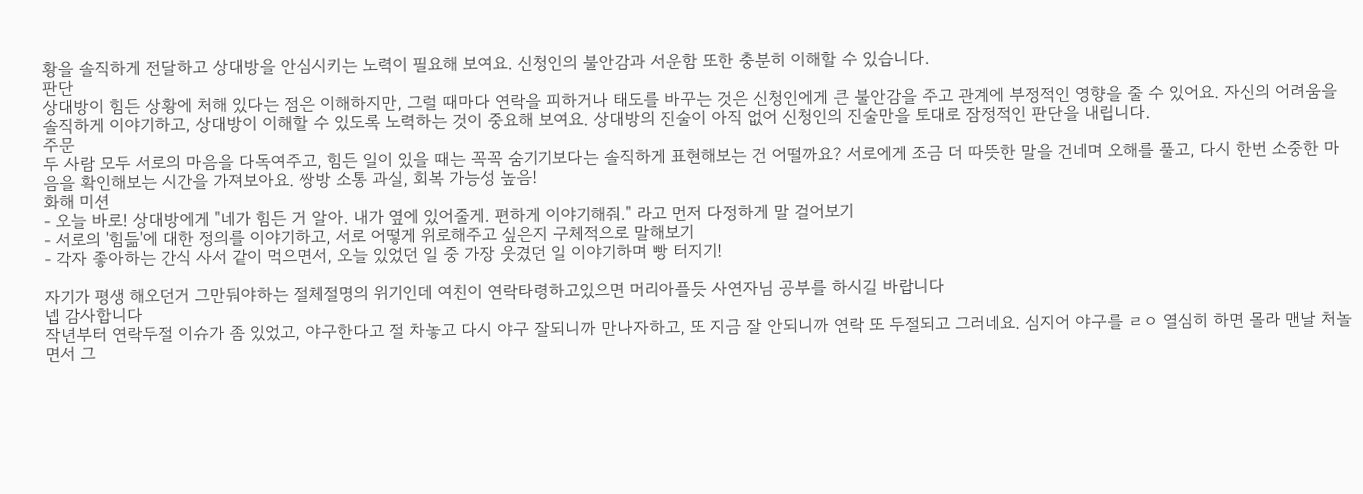황을 솔직하게 전달하고 상대방을 안심시키는 노력이 필요해 보여요. 신청인의 불안감과 서운함 또한 충분히 이해할 수 있습니다.
판단
상대방이 힘든 상황에 처해 있다는 점은 이해하지만, 그럴 때마다 연락을 피하거나 태도를 바꾸는 것은 신청인에게 큰 불안감을 주고 관계에 부정적인 영향을 줄 수 있어요. 자신의 어려움을 솔직하게 이야기하고, 상대방이 이해할 수 있도록 노력하는 것이 중요해 보여요. 상대방의 진술이 아직 없어 신청인의 진술만을 토대로 잠정적인 판단을 내립니다.
주문
두 사람 모두 서로의 마음을 다독여주고, 힘든 일이 있을 때는 꼭꼭 숨기기보다는 솔직하게 표현해보는 건 어떨까요? 서로에게 조금 더 따뜻한 말을 건네며 오해를 풀고, 다시 한번 소중한 마음을 확인해보는 시간을 가져보아요. 쌍방 소통 과실, 회복 가능성 높음!
화해 미션
- 오늘 바로! 상대방에게 "네가 힘든 거 알아. 내가 옆에 있어줄게. 편하게 이야기해줘." 라고 먼저 다정하게 말 걸어보기
- 서로의 '힘듦'에 대한 정의를 이야기하고, 서로 어떻게 위로해주고 싶은지 구체적으로 말해보기
- 각자 좋아하는 간식 사서 같이 먹으면서, 오늘 있었던 일 중 가장 웃겼던 일 이야기하며 빵 터지기!

자기가 평생 해오던거 그만둬야하는 절체절명의 위기인데 여친이 연락타령하고있으면 머리아플듯 사연자님 공부를 하시길 바랍니다
넵 감사합니다
작년부터 연락두절 이슈가 좀 있었고, 야구한다고 절 차놓고 다시 야구 잘되니까 만나자하고, 또 지금 잘 안되니까 연락 또 두절되고 그러네요. 심지어 야구를 ㄹㅇ 열심히 하면 몰라 맨날 처놀면서 그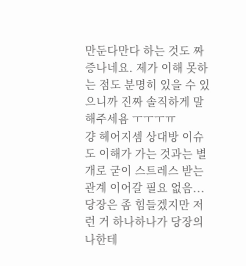만둔다만다 하는 것도 짜증나네요. 제가 이해 못하는 점도 분명히 있을 수 있으니까 진짜 솔직하게 말해주세욤 ㅜㅜㅜㅠ
걍 헤어지셈 상대방 이슈도 이해가 가는 것과는 별개로 굳이 스트레스 받는 관계 이어갈 필요 없음... 당장은 좀 힘들겠지만 저런 거 하나하나가 당장의 나한테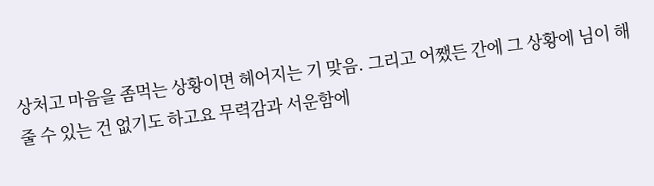상처고 마음을 좀먹는 상황이면 헤어지는 기 맞음. 그리고 어쨌든 간에 그 상황에 님이 해줄 수 있는 건 없기도 하고요 무력감과 서운함에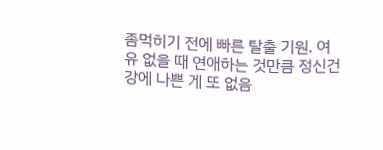좀먹히기 전에 빠른 탈출 기원. 여유 없을 때 연애하는 것만큼 정신건강에 나쁜 게 또 없음